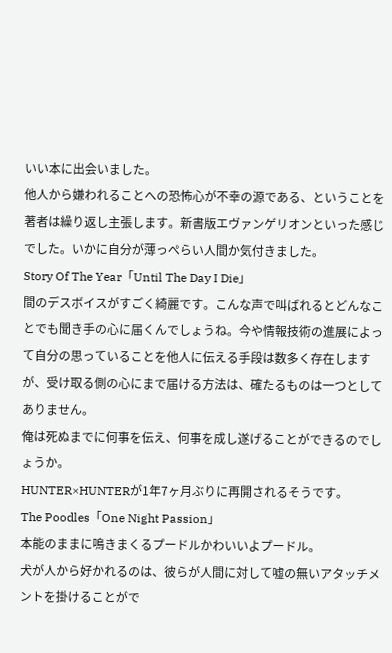いい本に出会いました。
他人から嫌われることへの恐怖心が不幸の源である、ということを著者は繰り返し主張します。新書版エヴァンゲリオンといった感じでした。いかに自分が薄っぺらい人間か気付きました。
Story Of The Year「Until The Day I Die」
間のデスボイスがすごく綺麗です。こんな声で叫ばれるとどんなことでも聞き手の心に届くんでしょうね。今や情報技術の進展によって自分の思っていることを他人に伝える手段は数多く存在しますが、受け取る側の心にまで届ける方法は、確たるものは一つとしてありません。
俺は死ぬまでに何事を伝え、何事を成し遂げることができるのでしょうか。
HUNTER×HUNTERが1年7ヶ月ぶりに再開されるそうです。
The Poodles「One Night Passion」
本能のままに鳴きまくるプードルかわいいよプードル。
犬が人から好かれるのは、彼らが人間に対して嘘の無いアタッチメントを掛けることがで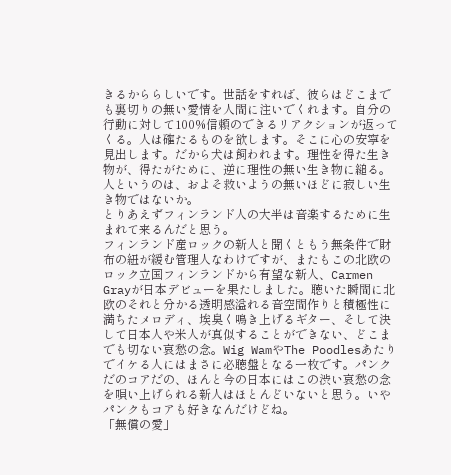きるかららしいです。世話をすれば、彼らはどこまでも裏切りの無い愛情を人間に注いでくれます。自分の行動に対して100%信頼のできるリアクションが返ってくる。人は確たるものを欲します。そこに心の安寧を見出します。だから犬は飼われます。理性を得た生き物が、得たがために、逆に理性の無い生き物に縋る。人というのは、およそ救いようの無いほどに寂しい生き物ではないか。
とりあえずフィンランド人の大半は音楽するために生まれて来るんだと思う。
フィンランド産ロックの新人と聞くともう無条件で財布の紐が緩む管理人なわけですが、またもこの北欧のロック立国フィンランドから有望な新人、Carmen Grayが日本デビューを果たしました。聴いた瞬間に北欧のそれと分かる透明感溢れる音空間作りと積極性に満ちたメロディ、埃臭く鳴き上げるギター、そして決して日本人や米人が真似することができない、どこまでも切ない哀愁の念。Wig WamやThe Poodlesあたりでイケる人にはまさに必聴盤となる一枚です。パンクだのコアだの、ほんと今の日本にはこの渋い哀愁の念を唄い上げられる新人はほとんどいないと思う。いやパンクもコアも好きなんだけどね。
「無償の愛」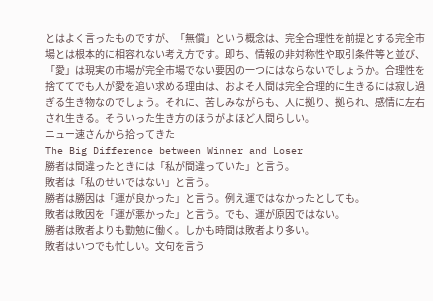とはよく言ったものですが、「無償」という概念は、完全合理性を前提とする完全市場とは根本的に相容れない考え方です。即ち、情報の非対称性や取引条件等と並び、「愛」は現実の市場が完全市場でない要因の一つにはならないでしょうか。合理性を捨ててでも人が愛を追い求める理由は、およそ人間は完全合理的に生きるには寂し過ぎる生き物なのでしょう。それに、苦しみながらも、人に拠り、拠られ、感情に左右され生きる。そういった生き方のほうがよほど人間らしい。
ニュー速さんから拾ってきた
The Big Difference between Winner and Loser
勝者は間違ったときには「私が間違っていた」と言う。
敗者は「私のせいではない」と言う。
勝者は勝因は「運が良かった」と言う。例え運ではなかったとしても。
敗者は敗因を「運が悪かった」と言う。でも、運が原因ではない。
勝者は敗者よりも勤勉に働く。しかも時間は敗者より多い。
敗者はいつでも忙しい。文句を言う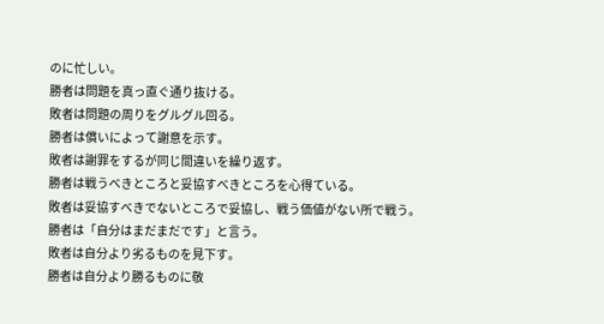のに忙しい。
勝者は問題を真っ直ぐ通り抜ける。
敗者は問題の周りをグルグル回る。
勝者は償いによって謝意を示す。
敗者は謝罪をするが同じ間違いを繰り返す。
勝者は戦うべきところと妥協すべきところを心得ている。
敗者は妥協すべきでないところで妥協し、戦う価値がない所で戦う。
勝者は「自分はまだまだです」と言う。
敗者は自分より劣るものを見下す。
勝者は自分より勝るものに敬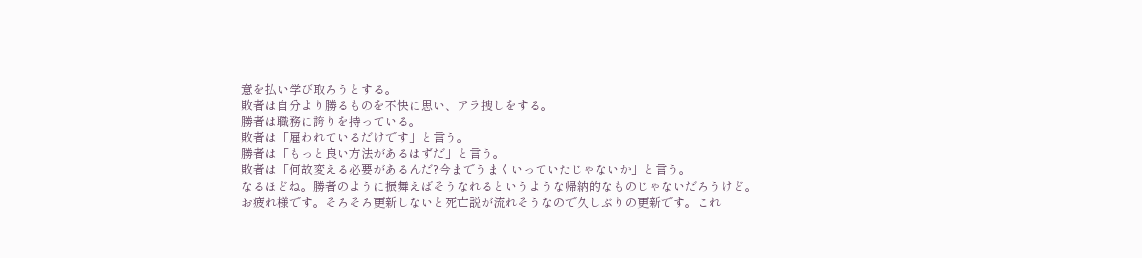意を払い学び取ろうとする。
敗者は自分より勝るものを不快に思い、アラ捜しをする。
勝者は職務に誇りを持っている。
敗者は「雇われているだけです」と言う。
勝者は「もっと良い方法があるはずだ」と言う。
敗者は「何故変える必要があるんだ?今までうまくいっていたじゃないか」と言う。
なるほどね。勝者のように振舞えばそうなれるというような帰納的なものじゃないだろうけど。
お疲れ様です。そろそろ更新しないと死亡説が流れそうなので久しぶりの更新です。これ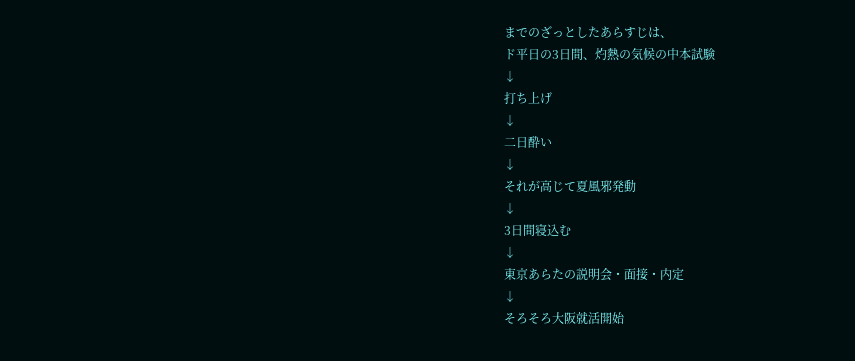までのざっとしたあらすじは、
ド平日の3日間、灼熱の気候の中本試験
↓
打ち上げ
↓
二日酔い
↓
それが高じて夏風邪発動
↓
3日間寝込む
↓
東京あらたの説明会・面接・内定
↓
そろそろ大阪就活開始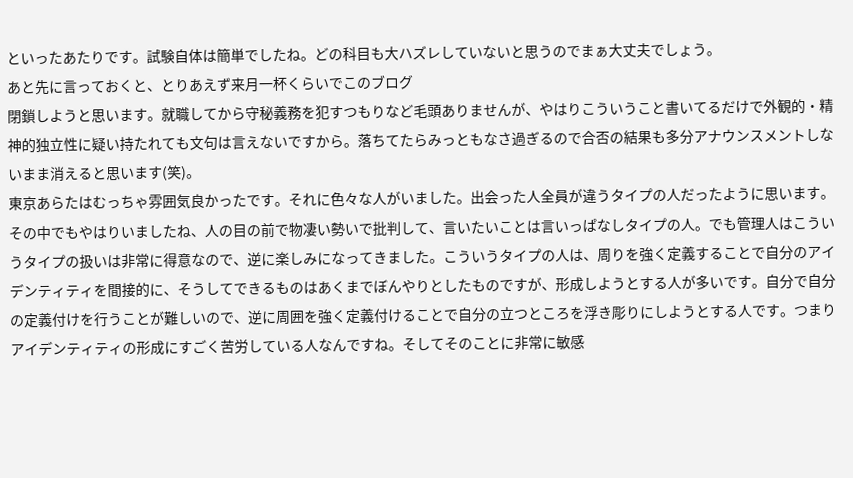といったあたりです。試験自体は簡単でしたね。どの科目も大ハズレしていないと思うのでまぁ大丈夫でしょう。
あと先に言っておくと、とりあえず来月一杯くらいでこのブログ
閉鎖しようと思います。就職してから守秘義務を犯すつもりなど毛頭ありませんが、やはりこういうこと書いてるだけで外観的・精神的独立性に疑い持たれても文句は言えないですから。落ちてたらみっともなさ過ぎるので合否の結果も多分アナウンスメントしないまま消えると思います(笑)。
東京あらたはむっちゃ雰囲気良かったです。それに色々な人がいました。出会った人全員が違うタイプの人だったように思います。
その中でもやはりいましたね、人の目の前で物凄い勢いで批判して、言いたいことは言いっぱなしタイプの人。でも管理人はこういうタイプの扱いは非常に得意なので、逆に楽しみになってきました。こういうタイプの人は、周りを強く定義することで自分のアイデンティティを間接的に、そうしてできるものはあくまでぼんやりとしたものですが、形成しようとする人が多いです。自分で自分の定義付けを行うことが難しいので、逆に周囲を強く定義付けることで自分の立つところを浮き彫りにしようとする人です。つまりアイデンティティの形成にすごく苦労している人なんですね。そしてそのことに非常に敏感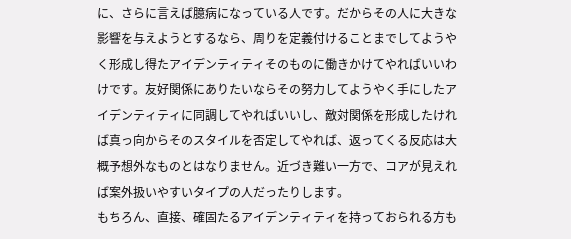に、さらに言えば臆病になっている人です。だからその人に大きな影響を与えようとするなら、周りを定義付けることまでしてようやく形成し得たアイデンティティそのものに働きかけてやればいいわけです。友好関係にありたいならその努力してようやく手にしたアイデンティティに同調してやればいいし、敵対関係を形成したければ真っ向からそのスタイルを否定してやれば、返ってくる反応は大概予想外なものとはなりません。近づき難い一方で、コアが見えれば案外扱いやすいタイプの人だったりします。
もちろん、直接、確固たるアイデンティティを持っておられる方も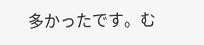多かったです。む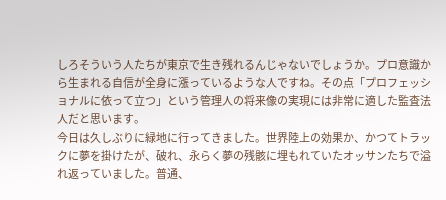しろそういう人たちが東京で生き残れるんじゃないでしょうか。プロ意識から生まれる自信が全身に漲っているような人ですね。その点「プロフェッショナルに依って立つ」という管理人の将来像の実現には非常に適した監査法人だと思います。
今日は久しぶりに緑地に行ってきました。世界陸上の効果か、かつてトラックに夢を掛けたが、破れ、永らく夢の残骸に埋もれていたオッサンたちで溢れ返っていました。普通、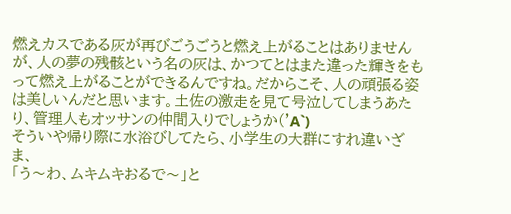燃えカスである灰が再びごうごうと燃え上がることはありませんが、人の夢の残骸という名の灰は、かつてとはまた違った輝きをもって燃え上がることができるんですね。だからこそ、人の頑張る姿は美しいんだと思います。土佐の激走を見て号泣してしまうあたり、管理人もオッサンの仲間入りでしょうか('A`)
そういや帰り際に水浴びしてたら、小学生の大群にすれ違いざま、
「う〜わ、ムキムキおるで〜」と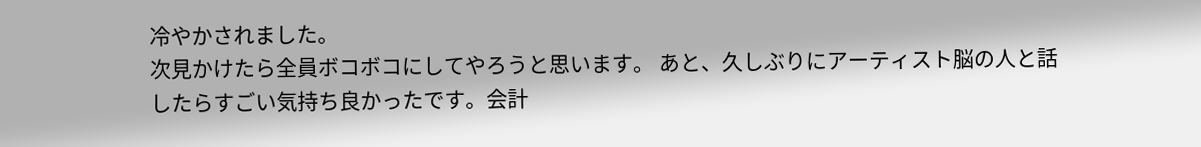冷やかされました。
次見かけたら全員ボコボコにしてやろうと思います。 あと、久しぶりにアーティスト脳の人と話したらすごい気持ち良かったです。会計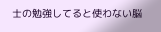士の勉強してると使わない脳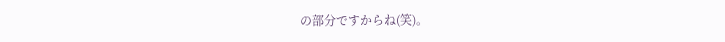の部分ですからね(笑)。